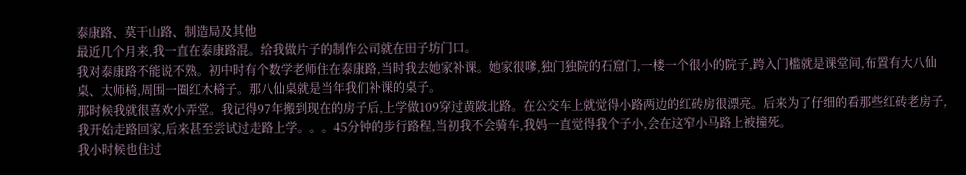泰康路、莫干山路、制造局及其他
最近几个月来,我一直在泰康路混。给我做片子的制作公司就在田子坊门口。
我对泰康路不能说不熟。初中时有个数学老师住在泰康路,当时我去她家补课。她家很嗲,独门独院的石窟门,一楼一个很小的院子,跨入门槛就是课堂间,布置有大八仙桌、太师椅,周围一圈红木椅子。那八仙桌就是当年我们补课的桌子。
那时候我就很喜欢小弄堂。我记得97年搬到现在的房子后,上学做109穿过黄陂北路。在公交车上就觉得小路两边的红砖房很漂亮。后来为了仔细的看那些红砖老房子,我开始走路回家,后来甚至尝试过走路上学。。。45分钟的步行路程,当初我不会骑车,我妈一直觉得我个子小,会在这窄小马路上被撞死。
我小时候也住过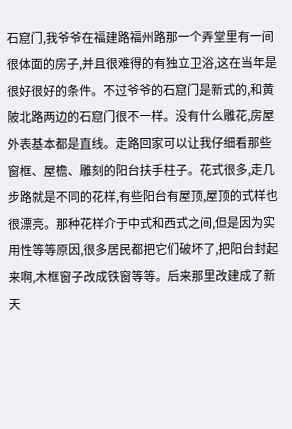石窟门,我爷爷在福建路福州路那一个弄堂里有一间很体面的房子,并且很难得的有独立卫浴,这在当年是很好很好的条件。不过爷爷的石窟门是新式的,和黄陂北路两边的石窟门很不一样。没有什么雕花,房屋外表基本都是直线。走路回家可以让我仔细看那些窗框、屋檐、雕刻的阳台扶手柱子。花式很多,走几步路就是不同的花样,有些阳台有屋顶,屋顶的式样也很漂亮。那种花样介于中式和西式之间,但是因为实用性等等原因,很多居民都把它们破坏了,把阳台封起来啊,木框窗子改成铁窗等等。后来那里改建成了新天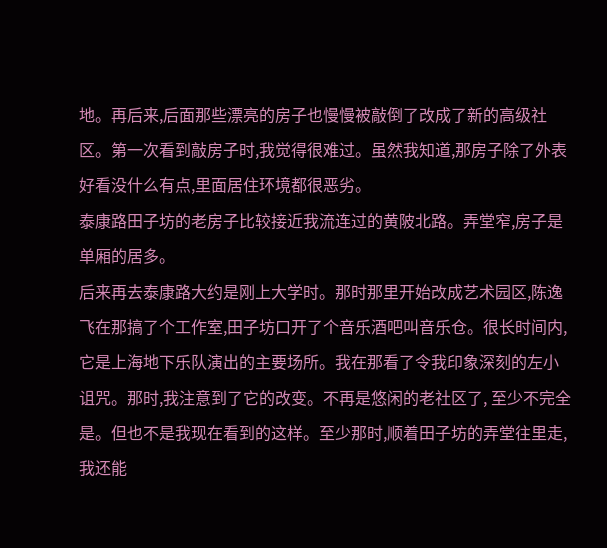地。再后来,后面那些漂亮的房子也慢慢被敲倒了改成了新的高级社区。第一次看到敲房子时,我觉得很难过。虽然我知道,那房子除了外表好看没什么有点,里面居住环境都很恶劣。
泰康路田子坊的老房子比较接近我流连过的黄陂北路。弄堂窄,房子是单厢的居多。
后来再去泰康路大约是刚上大学时。那时那里开始改成艺术园区,陈逸飞在那搞了个工作室,田子坊口开了个音乐酒吧叫音乐仓。很长时间内,它是上海地下乐队演出的主要场所。我在那看了令我印象深刻的左小诅咒。那时,我注意到了它的改变。不再是悠闲的老社区了, 至少不完全是。但也不是我现在看到的这样。至少那时,顺着田子坊的弄堂往里走,我还能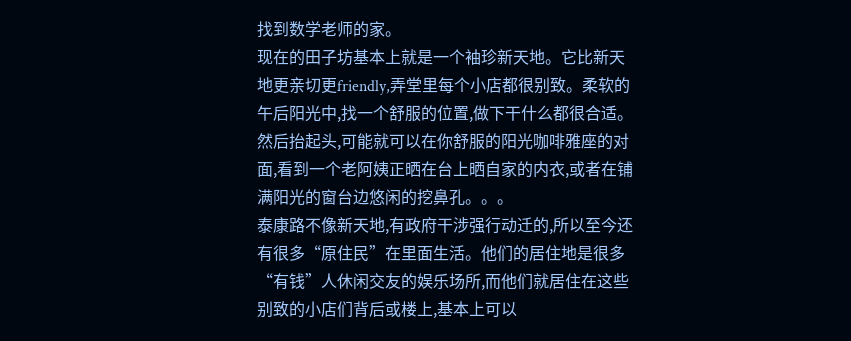找到数学老师的家。
现在的田子坊基本上就是一个袖珍新天地。它比新天地更亲切更friendly,弄堂里每个小店都很别致。柔软的午后阳光中,找一个舒服的位置,做下干什么都很合适。然后抬起头,可能就可以在你舒服的阳光咖啡雅座的对面,看到一个老阿姨正晒在台上晒自家的内衣,或者在铺满阳光的窗台边悠闲的挖鼻孔。。。
泰康路不像新天地,有政府干涉强行动迁的,所以至今还有很多“原住民”在里面生活。他们的居住地是很多“有钱”人休闲交友的娱乐场所,而他们就居住在这些别致的小店们背后或楼上,基本上可以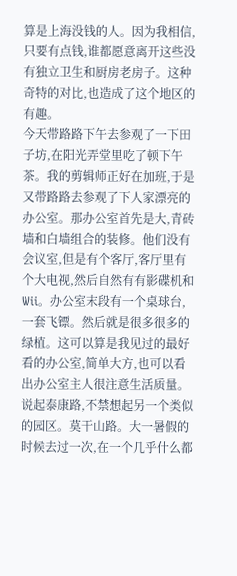算是上海没钱的人。因为我相信,只要有点钱,谁都愿意离开这些没有独立卫生和厨房老房子。这种奇特的对比,也造成了这个地区的有趣。
今天带路路下午去参观了一下田子坊,在阳光弄堂里吃了顿下午茶。我的剪辑师正好在加班,于是又带路路去参观了下人家漂亮的办公室。那办公室首先是大,青砖墙和白墙组合的装修。他们没有会议室,但是有个客厅,客厅里有个大电视,然后自然有有影碟机和Wii。办公室末段有一个桌球台,一套飞镖。然后就是很多很多的绿植。这可以算是我见过的最好看的办公室,简单大方,也可以看出办公室主人很注意生活质量。
说起泰康路,不禁想起另一个类似的园区。莫干山路。大一暑假的时候去过一次,在一个几乎什么都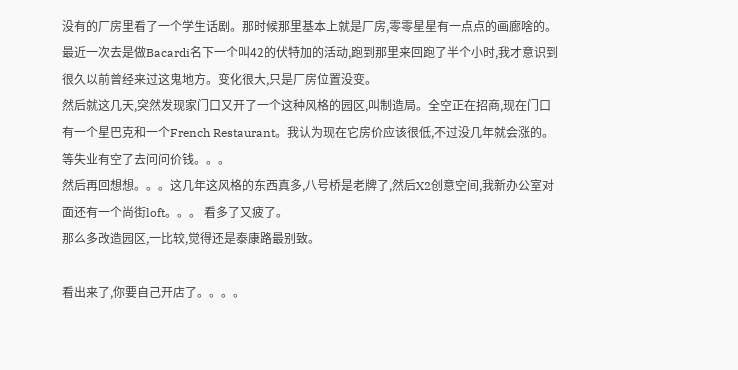没有的厂房里看了一个学生话剧。那时候那里基本上就是厂房,零零星星有一点点的画廊啥的。最近一次去是做Bacardi名下一个叫42的伏特加的活动,跑到那里来回跑了半个小时,我才意识到很久以前曾经来过这鬼地方。变化很大,只是厂房位置没变。
然后就这几天,突然发现家门口又开了一个这种风格的园区,叫制造局。全空正在招商,现在门口有一个星巴克和一个French Restaurant。我认为现在它房价应该很低,不过没几年就会涨的。等失业有空了去问问价钱。。。
然后再回想想。。。这几年这风格的东西真多,八号桥是老牌了,然后X2创意空间,我新办公室对面还有一个尚街loft。。。 看多了又疲了。
那么多改造园区,一比较,觉得还是泰康路最别致。

看出来了,你要自己开店了。。。。